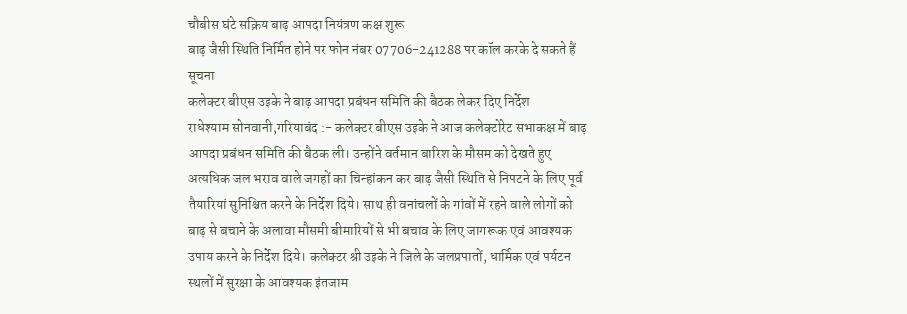चौबीस घंटे सक्रिय बाढ़ आपदा नियंत्रण कक्ष शुरू
बाढ़ जैसी स्थिति निर्मित होने पर फोन नंबर 07706-241288 पर कॉल करके दे सकते हैं सूचना
कलेक्टर बीएस उइके ने बाढ़ आपदा प्रबंधन समिति की बैठक लेकर दिए निर्देश
राधेश्याम सोनवानी,गरियाबंद :- कलेक्टर बीएस उइके ने आज कलेक्टोरेट सभाकक्ष में बाढ़ आपदा प्रबंधन समिति की बैठक ली। उन्होंने वर्तमान बारिश के मौसम को देखते हुए अत्यधिक जल भराव वाले जगहों का चिन्हांकन कर बाढ़ जैसी स्थिति से निपटने के लिए पूर्व तैयारियां सुनिश्चित करने के निर्देश दिये। साथ ही वनांचलों के गांवों में रहने वाले लोगों को बाढ़ से बचाने के अलावा मौसमी बीमारियों से भी बचाव के लिए जागरूक एवं आवश्यक उपाय करने के निर्देश दिये। कलेक्टर श्री उइके ने जिले के जलप्रपातों, धार्मिक एवं पर्यटन स्थलों में सुरक्षा के आवश्यक इंतजाम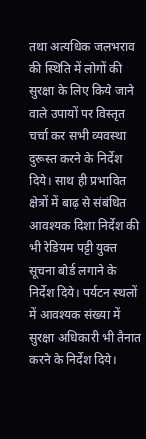तथा अत्यधिक जलभराव की स्थिति में लोगों की सुरक्षा के लिए किये जाने वाले उपायों पर विस्तृत चर्चा कर सभी व्यवस्था दुरूस्त करने के निर्देश दिये। साथ ही प्रभावित क्षेत्रों में बाढ़ से संबंधित आवश्यक दिशा निर्देश की भी रेडियम पट्टी युक्त सूचना बोर्ड लगाने के निर्देश दिये। पर्यटन स्थलों में आवश्यक संख्या में सुरक्षा अधिकारी भी तैनात करने के निर्देश दिये।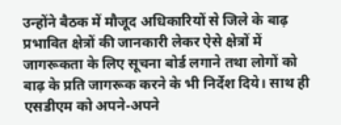उन्होंने बैठक में मौजूद अधिकारियों से जिले के बाढ़ प्रभावित क्षेत्रों की जानकारी लेकर ऐसे क्षेत्रों में जागरूकता के लिए सूचना बोर्ड लगाने तथा लोगों को बाढ़ के प्रति जागरूक करने के भी निर्देश दिये। साथ ही एसडीएम को अपने-अपने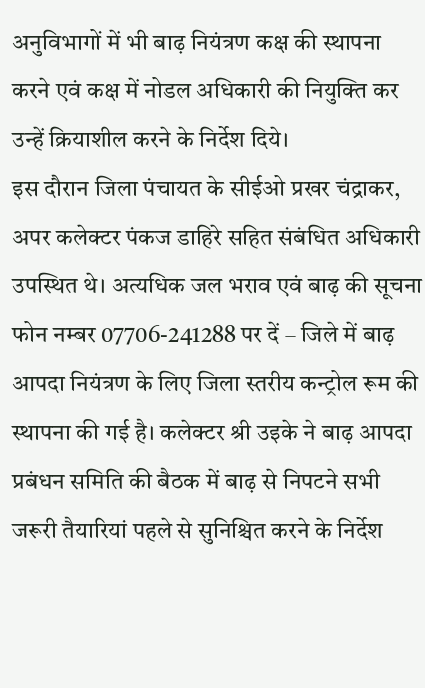अनुविभागों में भी बाढ़ नियंत्रण कक्ष की स्थापना करने एवं कक्ष में नोडल अधिकारी की नियुक्ति कर उन्हें क्रियाशील करने के निर्देश दिये।
इस दौरान जिला पंचायत के सीईओ प्रखर चंद्राकर, अपर कलेक्टर पंकज डाहिरे सहित संबंधित अधिकारी उपस्थित थे। अत्यधिक जल भराव एवं बाढ़ की सूचना फोन नम्बर 07706-241288 पर दें – जिले में बाढ़ आपदा नियंत्रण के लिए जिला स्तरीय कन्ट्रोल रूम की स्थापना की गई है। कलेक्टर श्री उइके ने बाढ़ आपदा प्रबंधन समिति की बैठक में बाढ़ से निपटने सभी जरूरी तैयारियां पहले से सुनिश्चित करने के निर्देश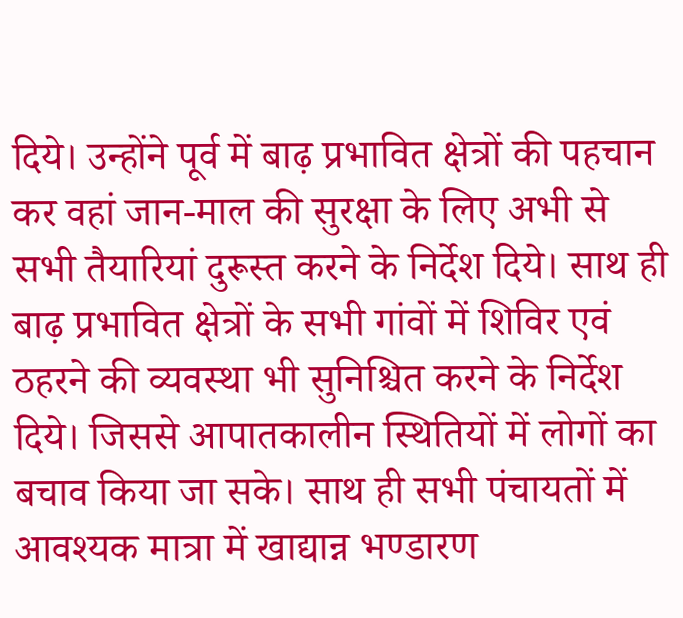दिये। उन्होंने पूर्व में बाढ़ प्रभावित क्षेत्रों की पहचान कर वहां जान-माल की सुरक्षा के लिए अभी से सभी तैयारियां दुरूस्त करने के निर्देश दिये। साथ ही बाढ़ प्रभावित क्षेत्रों के सभी गांवों में शिविर एवं ठहरने की व्यवस्था भी सुनिश्चित करने के निर्देश दिये। जिससे आपातकालीन स्थितियों में लोगों का बचाव किया जा सके। साथ ही सभी पंचायतों में आवश्यक मात्रा में खाद्यान्न भण्डारण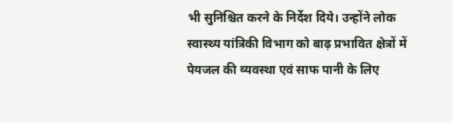भी सुनिश्चित करने के निर्देश दिये। उन्होंने लोक स्वास्थ्य यांत्रिकी विभाग को बाढ़ प्रभावित क्षेत्रों में पेयजल की व्यवस्था एवं साफ पानी के लिए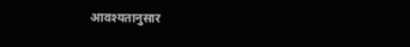आवश्यतानुसार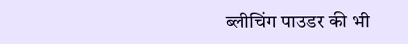ब्लीचिंग पाउडर की भी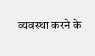व्यवस्था करने के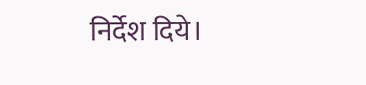निर्देश दिये।